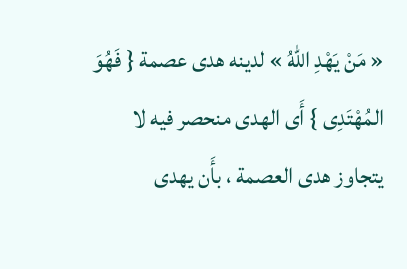« مَنْ يَهْدِ اللهُ » لدينه هدى عصمة { فَهُوَ المُهْتَدِى } أَى الهدى منحصر فيه لا يتجاوز هدى العصمة ، بأَن يهدى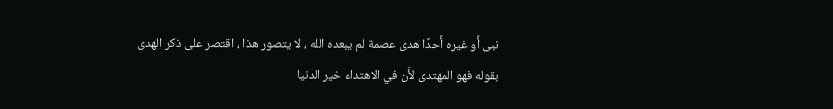نبى أَو غيره أَحدًا هدى عصمة لم يبعده الله ، لا يتصور هذا ، اقتصر على ذكر الهدى بقوله فهو المهتدى لأَن في الاهتداء خير الدنيا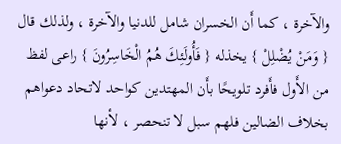والآخرة ، كما أَن الخسران شامل للدنيا والآخرة ، ولذلك قال { وَمَنْ يُضْلِلْ } يخذله { فَأُولَئِكَ هُمُ الْخَاسِرُونَ } راعى لفظ من الأَول فأَفرد تلويحًا بأَن المهتدين كواحد لاتحاد دعواهم بخلاف الضالين فلهم سبل لا تنحصر ، لأنها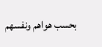بحسب هواهم ونفسهم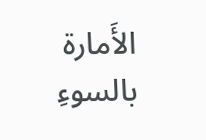الأَمارة بالسوءِ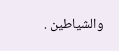والشياطين .